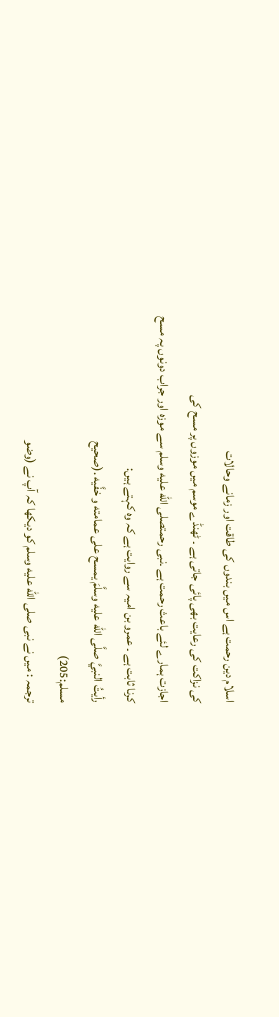اسلام دین رحمت ہے اس میں بندوں کی طاقت اور زمانے وحالات
کی نزاکت کی رعایت بھی پائی جاتی ہے ۔ ٹھنڈے موسم میں موزوں پر مسح کی
اجازت ہمارے لئے باعث رحمت ہے ۔نبی رحمتصلى الله عليه وسلم سے موزہ اور جراب دونوں پہ مسح
کرنا ثابت ہے ۔ عمرو بن امیہ سے روایت ہے کہ وہ کہتے ہیں:
رأيتُ النبيَّ صلَّى الله عليه وسلَّمَ يمسح على عمامته و خفَّيه .(صحیح
مسلم:205)
ترجمہ : میں نے نبی صلى الله عليه وسلم کو دیکھا کہ آپ نے (وضو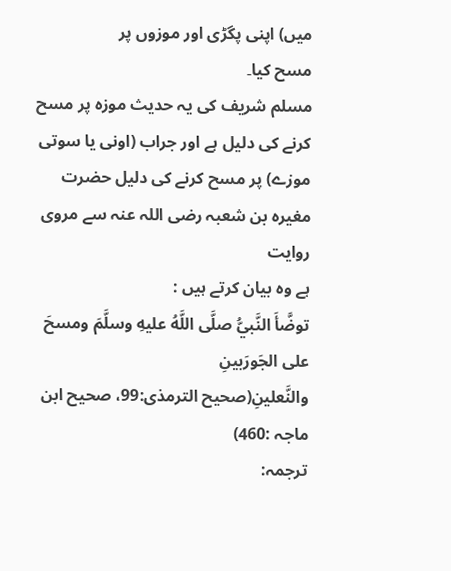میں) اپنی پگڑی اور موزوں پر
مسح کیا۔
مسلم شریف کی یہ حدیث موزہ پر مسح کرنے کی دلیل ہے اور جراب (اونی یا سوتی
موزے) پر مسح کرنے کی دلیل حضرت مغیرہ بن شعبہ رضی اللہ عنہ سے مروی روایت
ہے وہ بیان کرتے ہیں :
توضَّأَ النَّبيُّ صلَّى اللَّهُ عليهِ وسلَّمَ ومسحَ على الجَورَبينِ
والنَّعلينِ(صحیح الترمذی:99، صحیح ابن ماجہ :460)
ترجمہ: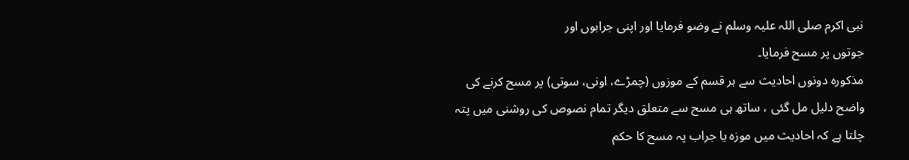نبی اکرم صلی اللہ علیہ وسلم نے وضو فرمایا اور اپنی جرابوں اور
جوتوں پر مسح فرمایا۔
مذکورہ دونوں احادیث سے ہر قسم کے موزوں (چمڑے، اونی، سوتی) پر مسح کرنے کی
واضح دلیل مل گئی ، ساتھ ہی مسح سے متعلق دیگر تمام نصوص کی روشنی میں پتہ
چلتا ہے کہ احادیث میں موزہ یا جراب پہ مسح کا حکم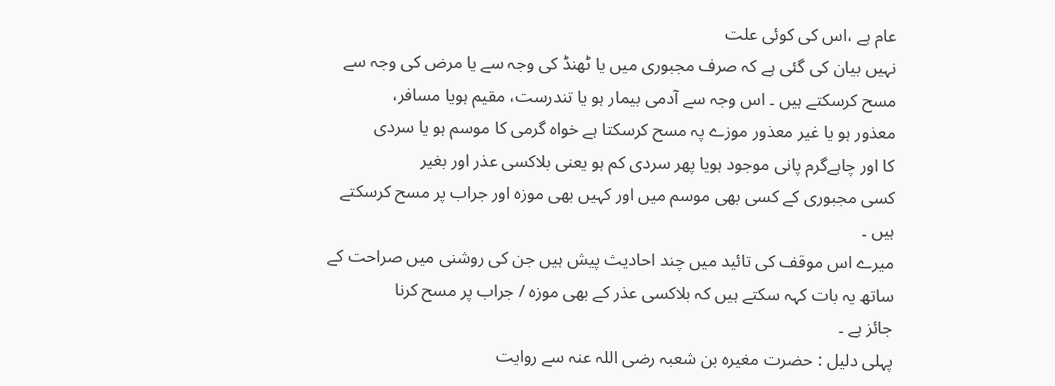عام ہے ،اس کی کوئی علت
نہیں بیان کی گئی ہے کہ صرف مجبوری میں یا ٹھنڈ کی وجہ سے یا مرض کی وجہ سے
مسح کرسکتے ہیں ۔ اس وجہ سے آدمی بیمار ہو یا تندرست، مقیم ہویا مسافر،
معذور ہو یا غیر معذور موزے پہ مسح کرسکتا ہے خواہ گرمی کا موسم ہو یا سردی
کا اور چاہےگرم پانی موجود ہویا پھر سردی کم ہو یعنی بلاکسی عذر اور بغیر
کسی مجبوری کے کسی بھی موسم میں اور کہیں بھی موزہ اور جراب پر مسح کرسکتے
ہیں ۔
میرے اس موقف کی تائید میں چند احادیث پیش ہیں جن کی روشنی میں صراحت کے
ساتھ یہ بات کہہ سکتے ہیں کہ بلاکسی عذر کے بھی موزہ / جراب پر مسح کرنا
جائز ہے ۔
پہلی دلیل : حضرت مغیرہ بن شعبہ رضی اللہ عنہ سے روایت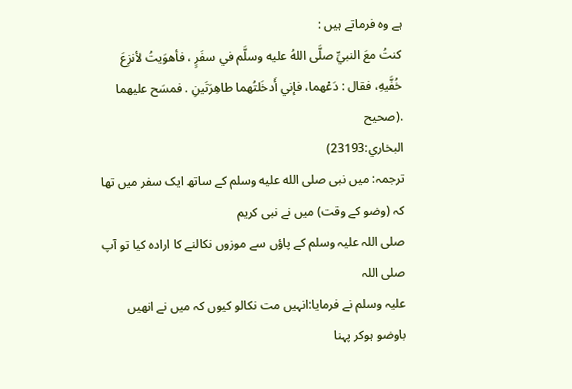ہے وہ فرماتے ہیں :
كنتُ معَ النبيِّ صلَّى اللهُ عليه وسلَّم في سفَرٍ ، فأهوَيتُ لأنزِعَ
خُفَّيهِ، فقال : دَعْهما، فإني أَدخَلتُهما طاهِرَتَينِ . فمسَح عليهما .(صحيح
البخاري:23193)
ترجمہ: میں نبی صلى الله عليه وسلم کے ساتھ ایک سفر میں تھا کہ (وضو کے وقت) میں نے نبی کریم
صلی اللہ علیہ وسلم کے پاؤں سے موزوں نکالنے کا ارادہ کیا تو آپ صلی اللہ
علیہ وسلم نے فرمایا:انہیں مت نکالو کیوں کہ میں نے انھیں باوضو ہوکر پہنا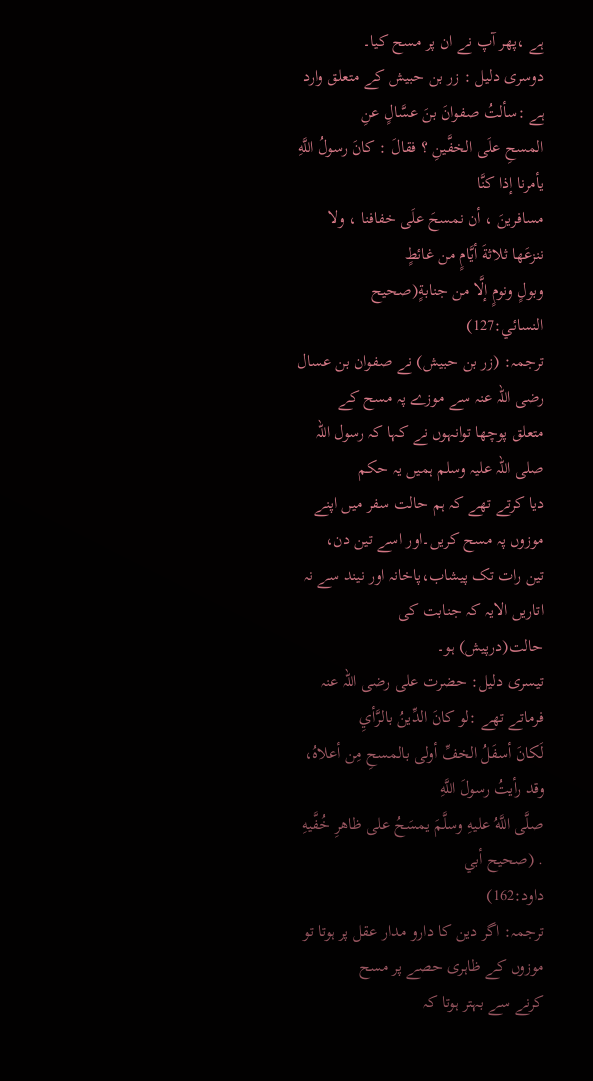ہے ،پھر آپ نے ان پر مسح کیا۔
دوسری دلیل : زر بن حبیش کے متعلق وارد ہے :سألتُ صفوانَ بنَ عسَّالٍ عنِ
المسحِ علَى الخفَّينِ ؟ فقالَ : كانَ رسولُ اللَّهِ يأمرنا إذا كنَّا
مسافرينَ ، أن نمسحَ علَى خفافنا ، ولا ننزعَها ثلاثةَ أيَّامٍ من غائطٍ
وبولٍ ونومٍ إلَّا من جنابةٍ(صحيح النسائي:127)
ترجمہ: (زر بن حبیش) نے صفوان بن عسال رضی اللہ عنہ سے موزے پہ مسح کے
متعلق پوچھا توانہوں نے کہا کہ رسول اللہ صلی اللہ علیہ وسلم ہمیں یہ حکم
دیا کرتے تھے کہ ہم حالت سفر میں اپنے موزوں پہ مسح کریں۔اور اسے تین دن،
تین رات تک پیشاب،پاخانہ اور نیند سے نہ اتاریں الایہ کہ جنابت کی
حالت(درپیش) ہو۔
تیسری دلیل: حضرت علی رضی اللہ عنہ فرماتے تھے :لو كانَ الدِّينُ بالرَّأيِ
لَكانَ أسفَلُ الخفِّ أولى بالمسحِ مِن أعلاهُ، وقد رأيتُ رسولَ اللَّهِ
صلَّى اللَّهُ عليهِ وسلَّمَ يمسَحُ على ظاهرِ خُفَّيهِ . (صحيح أبي
داود:162)
ترجمہ: اگر دین کا دارو مدار عقل پر ہوتا تو موزوں کے ظاہری حصے پر مسح
کرنے سے بہتر ہوتا کہ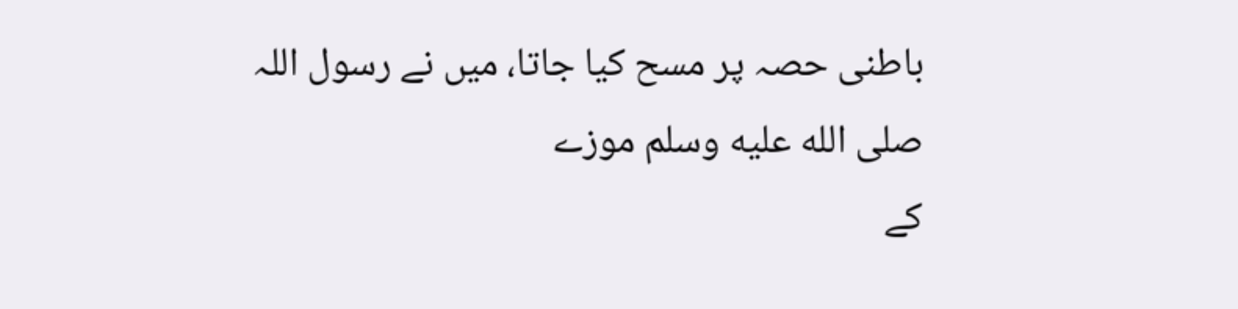باطنی حصہ پر مسح کیا جاتا، میں نے رسول اللہ صلى الله عليه وسلم موزے
کے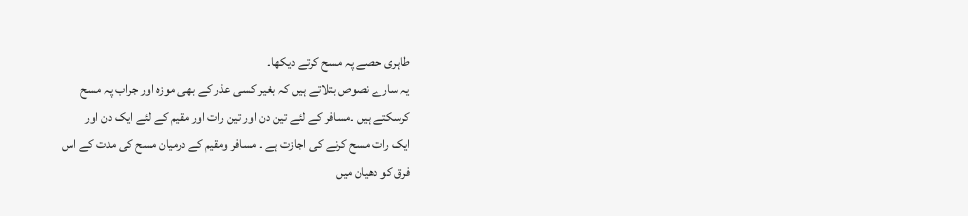طاہری حصے پہ مسح کرتے دیکھا۔
یہ سارے نصوص بتلاتے ہیں کہ بغیر کسی عذر کے بھی موزه اور جراب پہ مسح
کرسکتے ہیں ۔مسافر کے لئے تین دن اور تین رات اور مقیم کے لئے ایک دن اور
ایک رات مسح کرنے کی اجازت ہے ۔ مسافر ومقیم کے درمیان مسح کی مدت کے اس
فرق کو دھیان میں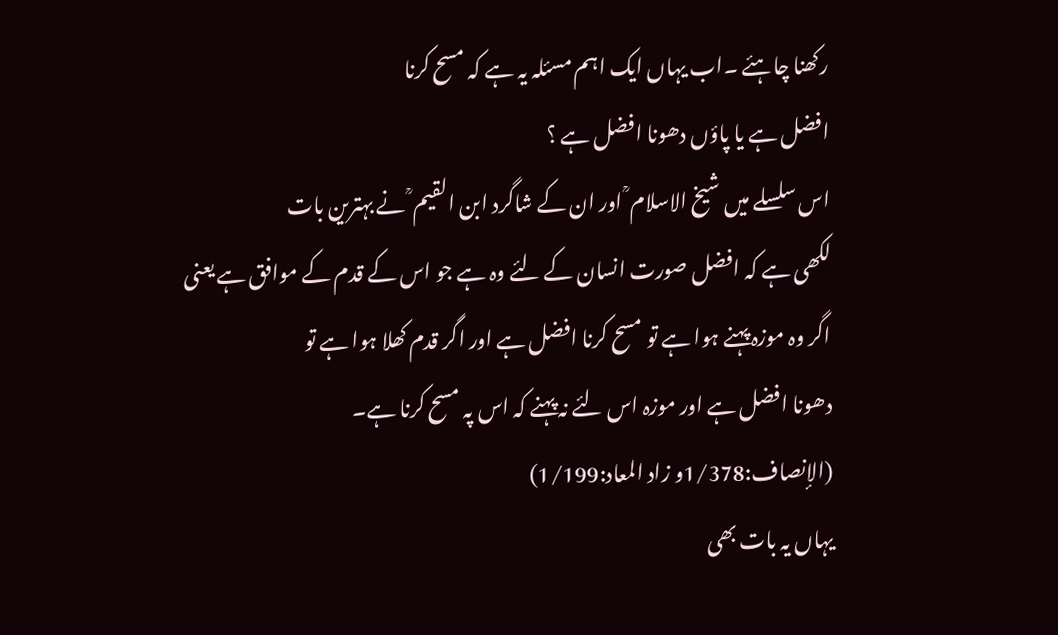رکھنا چاہئے ۔اب یہاں ایک اہم مسئلہ یہ ہے کہ مسح کرنا
افضل ہے یا پاؤں دھونا افضل ہے ؟
اس سلسلے میں شیخ الاسلام ؒ اور ان کے شاگرد ابن القیم ؒ نے بہترین بات
لکھی ہے کہ افضل صورت انسان کے لئے وہ ہے جو اس کے قدم کے موافق ہے یعنی
اگر وہ موزہ پہنے ہوا ہے تو مسح کرنا افضل ہے اور اگر قدم کھلا ہوا ہے تو
دھونا افضل ہے اور موزہ اس لئے نہ پہنے کہ اس پہ مسح کرنا ہے۔
(الإنصاف:1/378و زاد المعاد:1/199)
یہاں یہ بات بھی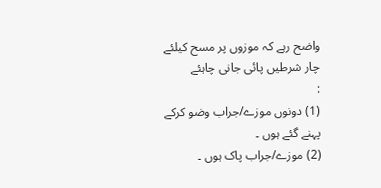واضح رہے کہ موزوں پر مسح کيلئے چار شرطيں پائی جانی چاہئے
:
(1) دونوں موزے/جراب وضو کرکے پہنے گئے ہوں ۔
(2) موزے/جراب پاک ہوں ۔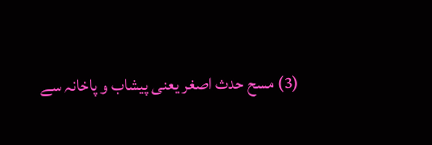(3) مسح حدث اصغر یعنی پیشاب و پاخانہ سے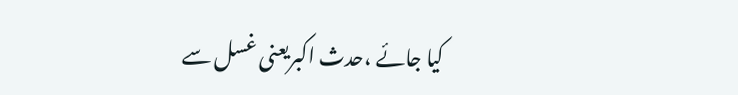کیا جائے ،حدث اکبریعنی غسل سے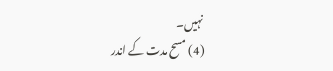نہیں۔
(4) مسح مدت کے اندر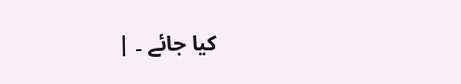کيا جائے ۔ |